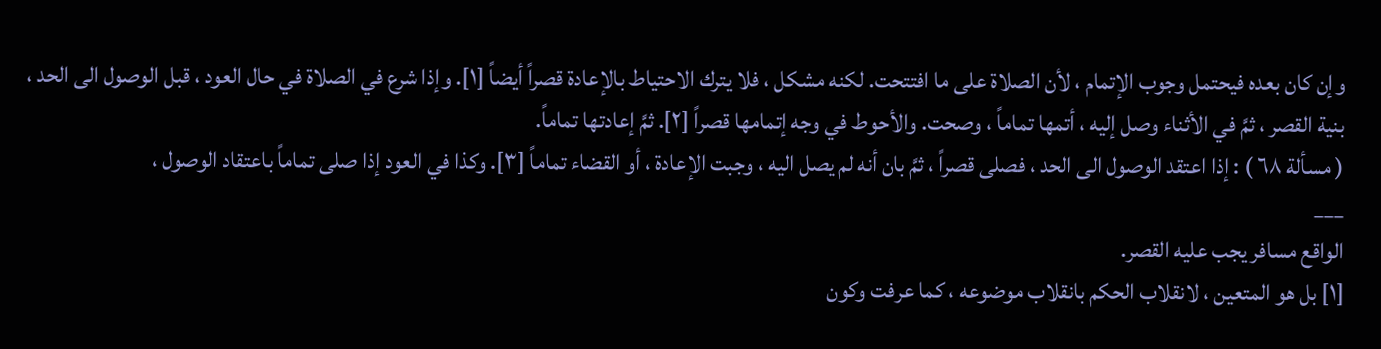وإن كان بعده فيحتمل وجوب الإتمام ، لأن الصلاة على ما افتتحت. لكنه مشكل ، فلا يترك الاحتياط بالإعادة قصراً أيضاً [١]. وإذا شرع في الصلاة في حال العود ، قبل الوصول الى الحد ، بنية القصر ، ثمَّ في الأثناء وصل إليه ، أتمها تماماً ، وصحت. والأحوط في وجه إتمامها قصراً [٢]. ثمَّ إعادتها تماماً.
( مسألة ٦٨ ) : إذا اعتقد الوصول الى الحد ، فصلى قصراً ، ثمَّ بان أنه لم يصل اليه ، وجبت الإعادة ، أو القضاء تماماً [٣]. وكذا في العود إذا صلى تماماً باعتقاد الوصول ،
___
الواقع مسافر يجب عليه القصر.
[١] بل هو المتعين ، لانقلاب الحكم بانقلاب موضوعه ، كما عرفت وكون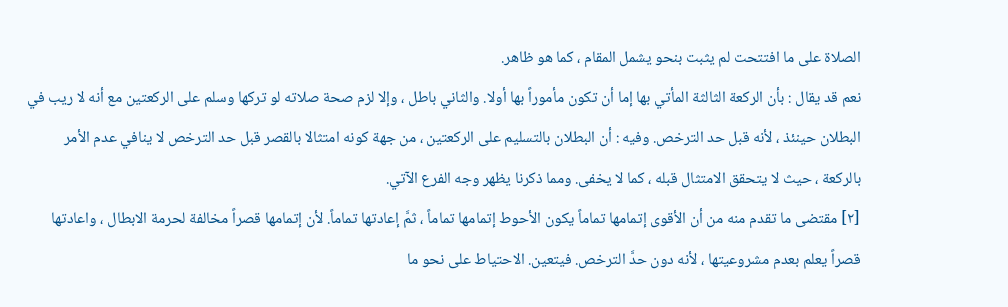الصلاة على ما افتتحت لم يثبت بنحو يشمل المقام ، كما هو ظاهر.
نعم قد يقال : بأن الركعة الثالثة المأتي بها إما أن تكون مأموراً بها أولا. والثاني باطل ، وإلا لزم صحة صلاته لو تركها وسلم على الركعتين مع أنه لا ريب في البطلان حينئذ ، لأنه قبل حد الترخص. وفيه : أن البطلان بالتسليم على الركعتين ، من جهة كونه امتثالا بالقصر قبل حد الترخص لا ينافي عدم الأمر بالركعة ، حيث لا يتحقق الامتثال قبله ، كما لا يخفى. ومما ذكرنا يظهر وجه الفرع الآتي.
[٢] مقتضى ما تقدم منه من أن الأقوى إتمامها تماماً يكون الأحوط إتمامها تماماً ، ثمَّ إعادتها تماماً. لأن إتمامها قصراً مخالفة لحرمة الابطال ، واعادتها قصراً يعلم بعدم مشروعيتها ، لأنه دون حدَّ الترخص. فيتعين. الاحتياط على نحو ما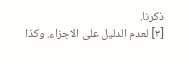ذكرنا.
[٣] لعدم الدليل على الاجزاء. وكذا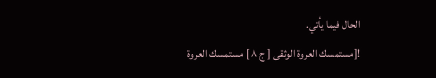الحال فيما يأتي.
![مستمسك العروة الوثقى [ ج ٨ ] مستمسك العروة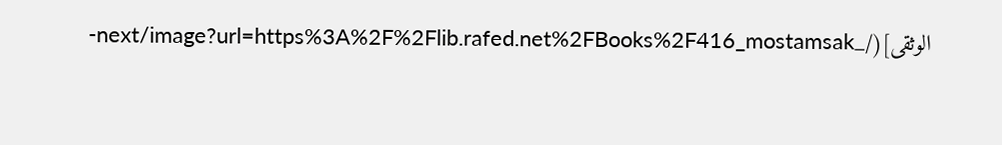الوثقى](/_next/image?url=https%3A%2F%2Flib.rafed.net%2FBooks%2F416_mostamsak-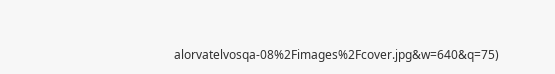alorvatelvosqa-08%2Fimages%2Fcover.jpg&w=640&q=75)